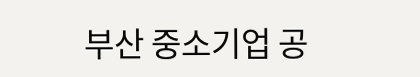부산 중소기업 공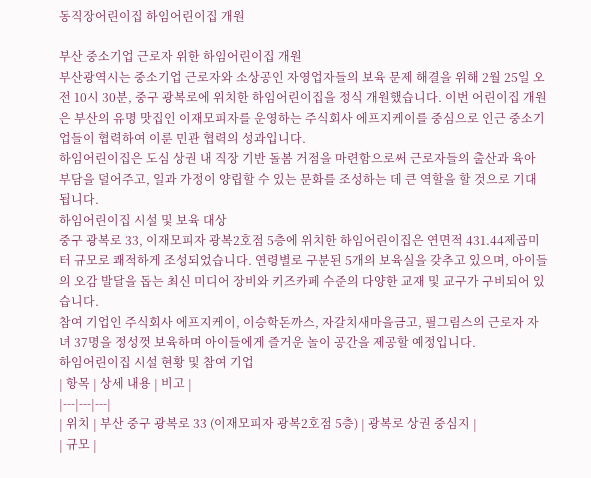동직장어린이집 하임어린이집 개원

부산 중소기업 근로자 위한 하임어린이집 개원
부산광역시는 중소기업 근로자와 소상공인 자영업자들의 보육 문제 해결을 위해 2월 25일 오전 10시 30분, 중구 광복로에 위치한 하임어린이집을 정식 개원했습니다. 이번 어린이집 개원은 부산의 유명 맛집인 이재모피자를 운영하는 주식회사 에프지케이를 중심으로 인근 중소기업들이 협력하여 이룬 민관 협력의 성과입니다.
하임어린이집은 도심 상권 내 직장 기반 돌봄 거점을 마련함으로써 근로자들의 출산과 육아 부담을 덜어주고, 일과 가정이 양립할 수 있는 문화를 조성하는 데 큰 역할을 할 것으로 기대됩니다.
하임어린이집 시설 및 보육 대상
중구 광복로 33, 이재모피자 광복2호점 5층에 위치한 하임어린이집은 연면적 431.44제곱미터 규모로 쾌적하게 조성되었습니다. 연령별로 구분된 5개의 보육실을 갖추고 있으며, 아이들의 오감 발달을 돕는 최신 미디어 장비와 키즈카페 수준의 다양한 교재 및 교구가 구비되어 있습니다.
참여 기업인 주식회사 에프지케이, 이승학돈까스, 자갈치새마을금고, 필그림스의 근로자 자녀 37명을 정성껏 보육하며 아이들에게 즐거운 놀이 공간을 제공할 예정입니다.
하임어린이집 시설 현황 및 참여 기업
| 항목 | 상세 내용 | 비고 |
|---|---|---|
| 위치 | 부산 중구 광복로 33 (이재모피자 광복2호점 5층) | 광복로 상권 중심지 |
| 규모 |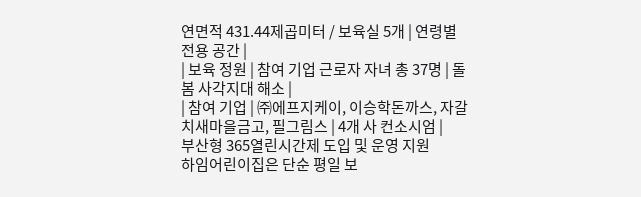연면적 431.44제곱미터 / 보육실 5개 | 연령별 전용 공간 |
| 보육 정원 | 참여 기업 근로자 자녀 총 37명 | 돌봄 사각지대 해소 |
| 참여 기업 | ㈜에프지케이, 이승학돈까스, 자갈치새마을금고, 필그림스 | 4개 사 컨소시엄 |
부산형 365열린시간제 도입 및 운영 지원
하임어린이집은 단순 평일 보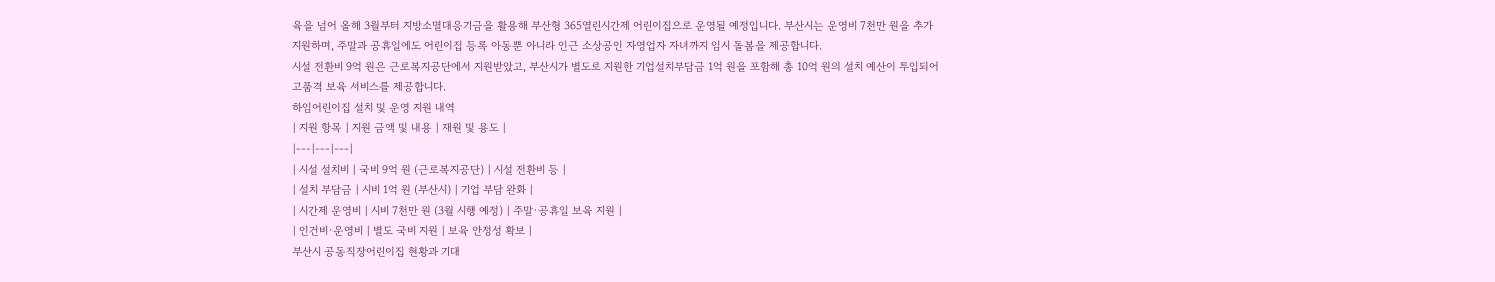육을 넘어 올해 3월부터 지방소멸대응기금을 활용해 부산형 365열린시간제 어린이집으로 운영될 예정입니다. 부산시는 운영비 7천만 원을 추가 지원하며, 주말과 공휴일에도 어린이집 등록 아동뿐 아니라 인근 소상공인 자영업자 자녀까지 임시 돌봄을 제공합니다.
시설 전환비 9억 원은 근로복지공단에서 지원받았고, 부산시가 별도로 지원한 기업설치부담금 1억 원을 포함해 총 10억 원의 설치 예산이 투입되어 고품격 보육 서비스를 제공합니다.
하임어린이집 설치 및 운영 지원 내역
| 지원 항목 | 지원 금액 및 내용 | 재원 및 용도 |
|---|---|---|
| 시설 설치비 | 국비 9억 원 (근로복지공단) | 시설 전환비 등 |
| 설치 부담금 | 시비 1억 원 (부산시) | 기업 부담 완화 |
| 시간제 운영비 | 시비 7천만 원 (3월 시행 예정) | 주말·공휴일 보육 지원 |
| 인건비·운영비 | 별도 국비 지원 | 보육 안정성 확보 |
부산시 공동직장어린이집 현황과 기대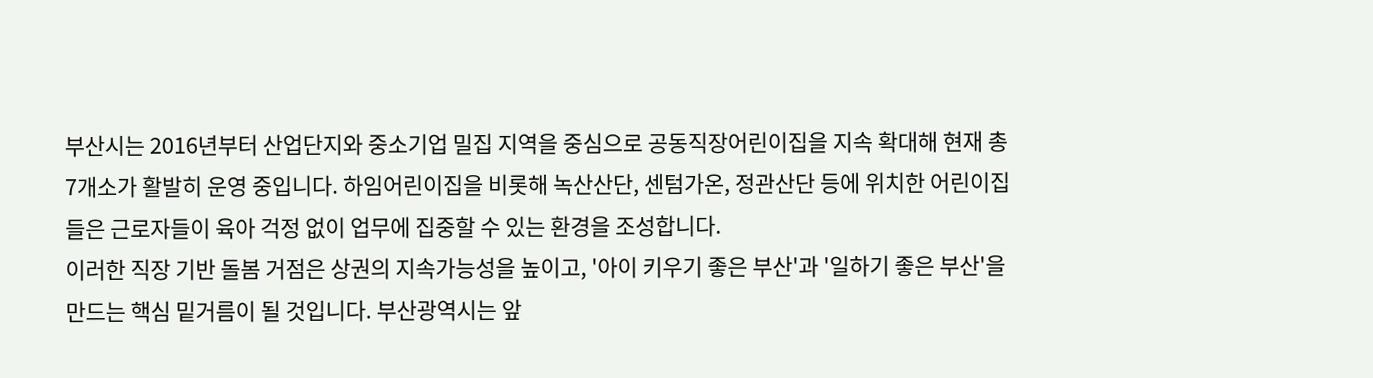부산시는 2016년부터 산업단지와 중소기업 밀집 지역을 중심으로 공동직장어린이집을 지속 확대해 현재 총 7개소가 활발히 운영 중입니다. 하임어린이집을 비롯해 녹산산단, 센텀가온, 정관산단 등에 위치한 어린이집들은 근로자들이 육아 걱정 없이 업무에 집중할 수 있는 환경을 조성합니다.
이러한 직장 기반 돌봄 거점은 상권의 지속가능성을 높이고, '아이 키우기 좋은 부산'과 '일하기 좋은 부산'을 만드는 핵심 밑거름이 될 것입니다. 부산광역시는 앞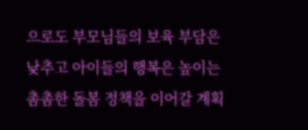으로도 부모님들의 보육 부담은 낮추고 아이들의 행복은 높이는 촘촘한 돌봄 정책을 이어갈 계획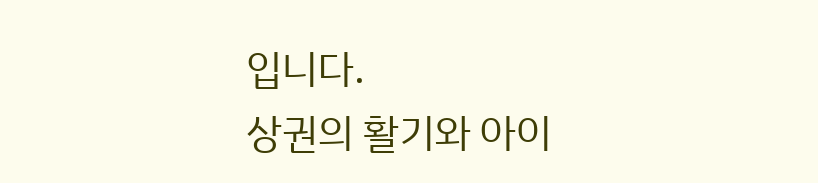입니다.
상권의 활기와 아이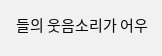들의 웃음소리가 어우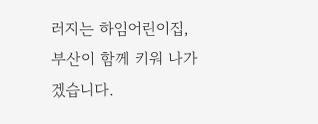러지는 하임어린이집, 부산이 함께 키워 나가겠습니다.